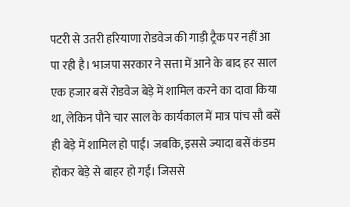पटरी से उतरी हरियाणा रोडवेज की गाड़ी ट्रैक पर नहीं आ पा रही है। भाजपा सरकार ने सत्ता में आने के बाद हर साल एक हजार बसें रोडवेज बेड़े में शामिल करने का दावा किया था, लेकिन पौने चार साल के कार्यकाल में मात्र पांच सौ बसें ही बेड़े में शामिल हो पाईं। जबकि, इससे ज्यादा बसें कंडम होकर बेड़े से बाहर हो गईं। जिससे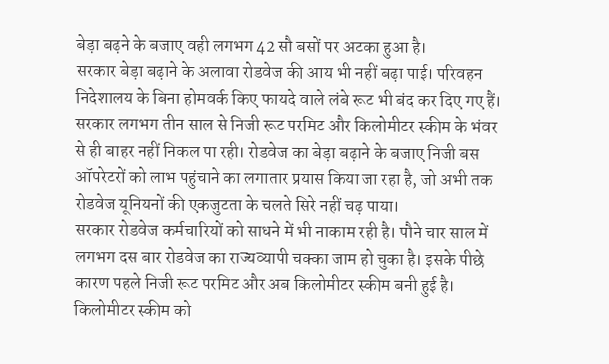बेड़ा बढ़ने के बजाए वही लगभग 42 सौ बसों पर अटका हुआ है।
सरकार बेड़ा बढ़ाने के अलावा रोडवेज की आय भी नहीं बढ़ा पाई। परिवहन निदेशालय के बिना होमवर्क किए फायदे वाले लंबे रूट भी बंद कर दिए गए हैं। सरकार लगभग तीन साल से निजी रूट परमिट और किलोमीटर स्कीम के भंवर से ही बाहर नहीं निकल पा रही। रोडवेज का बेड़ा बढ़ाने के बजाए निजी बस ऑपरेटरों को लाभ पहुंचाने का लगातार प्रयास किया जा रहा है, जो अभी तक रोडवेज यूनियनों की एकजुटता के चलते सिरे नहीं चढ़ पाया।
सरकार रोडवेज कर्मचारियों को साधने में भी नाकाम रही है। पौने चार साल में लगभग दस बार रोडवेज का राज्यव्यापी चक्का जाम हो चुका है। इसके पीछे कारण पहले निजी रूट परमिट और अब किलोमीटर स्कीम बनी हुई है। किलोमीटर स्कीम को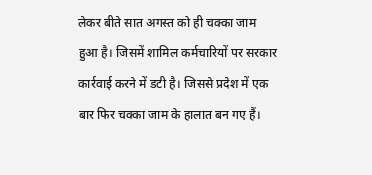लेकर बीते सात अगस्त को ही चक्का जाम हुआ है। जिसमें शामिल कर्मचारियों पर सरकार कार्रवाई करने में डटी है। जिससे प्रदेश में एक बार फिर चक्का जाम के हालात बन गए हैं।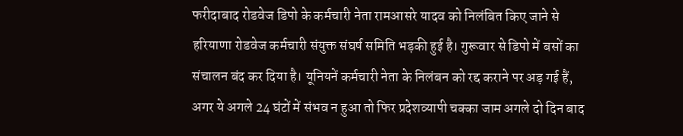फरीदाबाद रोडवेज डिपो के कर्मचारी नेता रामआसरे यादव को निलंबित किए जाने से हरियाणा रोडवेज कर्मचारी संयुक्त संघर्ष समिति भड़की हुई है। गुरूवार से डिपो में बसों का संचालन बंद कर दिया है। यूनियनें कर्मचारी नेता के निलंबन को रद्द कराने पर अड़ गई हैं, अगर ये अगले 24 घंटों में संभव न हुआ तो फिर प्रदेशव्यापी चक्का जाम अगले दो दिन बाद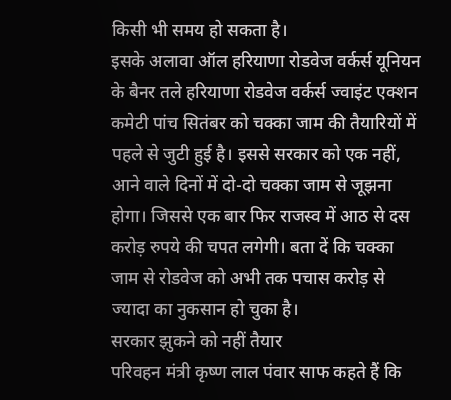किसी भी समय हो सकता है।
इसके अलावा ऑल हरियाणा रोडवेज वर्कर्स यूनियन के बैनर तले हरियाणा रोडवेज वर्कर्स ज्वाइंट एक्शन कमेटी पांच सितंबर को चक्का जाम की तैयारियों में पहले से जुटी हुई है। इससे सरकार को एक नहीं, आने वाले दिनों में दो-दो चक्का जाम से जूझना होगा। जिससे एक बार फिर राजस्व में आठ से दस करोड़ रुपये की चपत लगेगी। बता दें कि चक्का जाम से रोडवेज को अभी तक पचास करोड़ से ज्यादा का नुकसान हो चुका है।
सरकार झुकने को नहीं तैयार
परिवहन मंत्री कृष्ण लाल पंवार साफ कहते हैं कि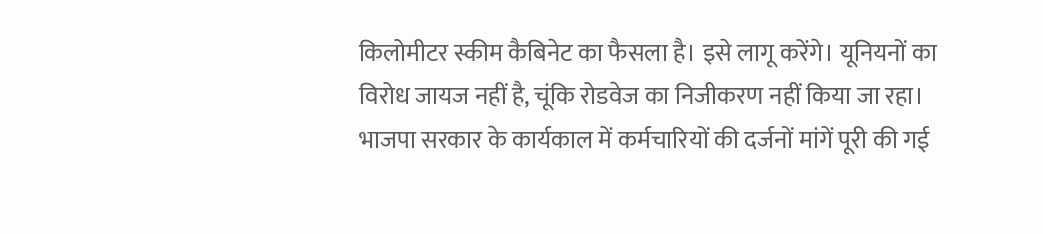किलोमीटर स्कीम कैबिनेट का फैसला है। इसे लागू करेंगे। यूनियनों का विरोध जायज नहीं है, चूंकि रोडवेज का निजीकरण नहीं किया जा रहा। भाजपा सरकार के कार्यकाल में कर्मचारियों की दर्जनों मांगें पूरी की गई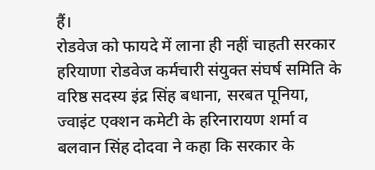हैं।
रोडवेज को फायदे में लाना ही नहीं चाहती सरकार
हरियाणा रोडवेज कर्मचारी संयुक्त संघर्ष समिति के वरिष्ठ सदस्य इंद्र सिंह बधाना, सरबत पूनिया, ज्वाइंट एक्शन कमेटी के हरिनारायण शर्मा व बलवान सिंह दोदवा ने कहा कि सरकार के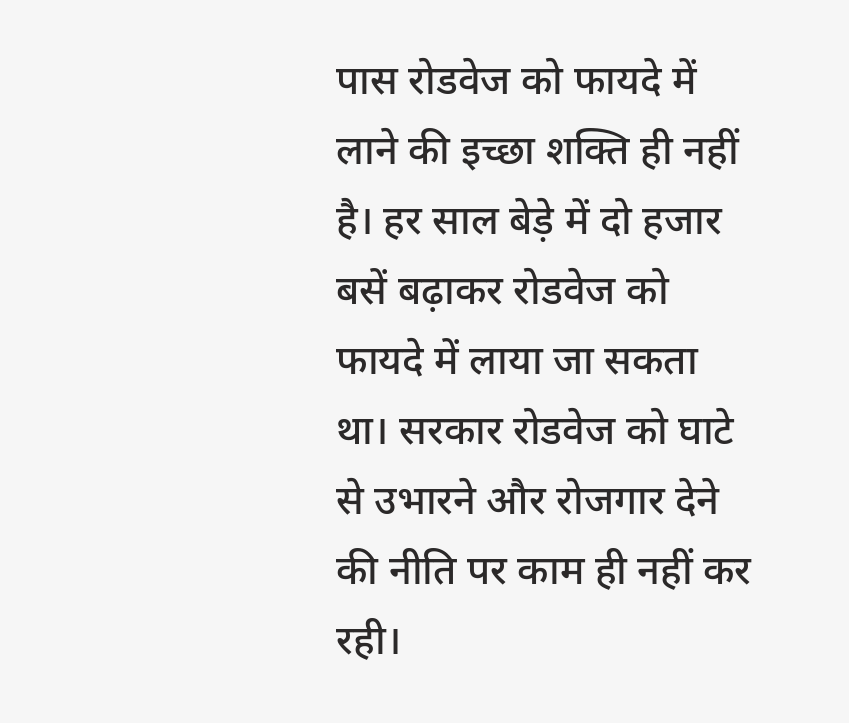पास रोडवेज को फायदे में लाने की इच्छा शक्ति ही नहीं है। हर साल बेड़े में दो हजार बसें बढ़ाकर रोडवेज को फायदे में लाया जा सकता था। सरकार रोडवेज को घाटे से उभारने और रोजगार देने की नीति पर काम ही नहीं कर रही।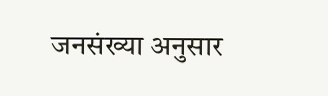जनसंख्या अनुसार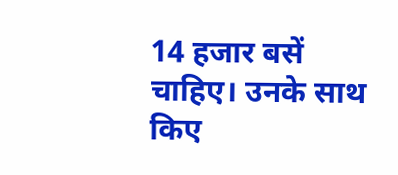14 हजार बसें चाहिए। उनके साथ किए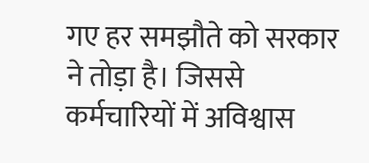गए हर समझौते को सरकार ने तोड़ा है। जिससे कर्मचारियों में अविश्वास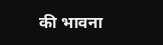की भावना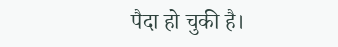पैदा हो चुकी है।